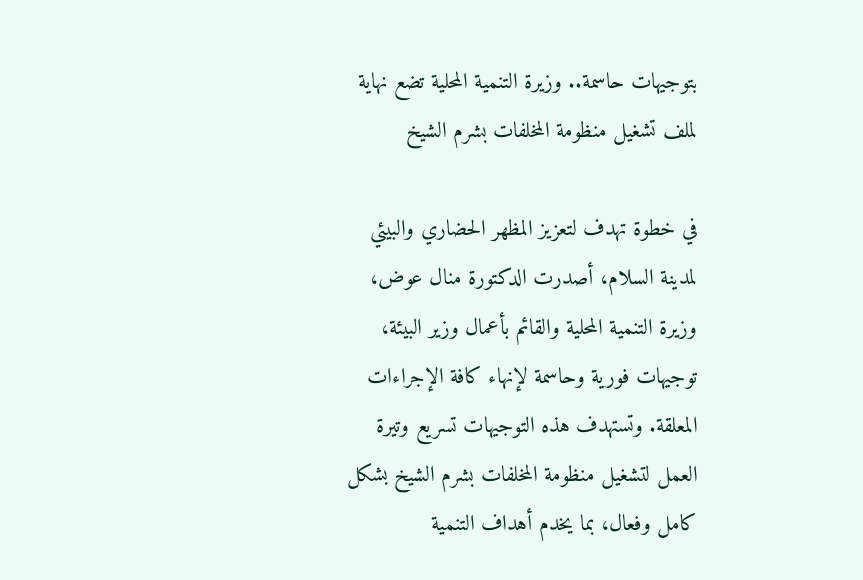بتوجيهات حاسمة.. وزيرة التنمية المحلية تضع نهاية لملف تشغيل منظومة المخلفات بشرم الشيخ

في خطوة تهدف لتعزيز المظهر الحضاري والبيئي لمدينة السلام، أصدرت الدكتورة منال عوض، وزيرة التنمية المحلية والقائم بأعمال وزير البيئة، توجيهات فورية وحاسمة لإنهاء كافة الإجراءات المعلقة. وتستهدف هذه التوجيهات تسريع وتيرة العمل لتشغيل منظومة المخلفات بشرم الشيخ بشكل كامل وفعال، بما يخدم أهداف التنمية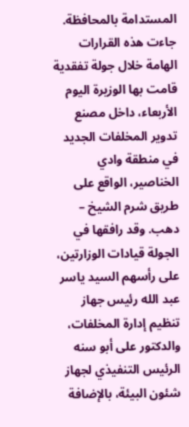المستدامة بالمحافظة.
جاءت هذه القرارات الهامة خلال جولة تفقدية قامت بها الوزيرة اليوم الأربعاء، داخل مصنع تدوير المخلفات الجديد في منطقة وادي الخناصير، الواقع على طريق شرم الشيخ – دهب. وقد رافقها في الجولة قيادات الوزارتين، على رأسهم السيد ياسر عبد الله رئيس جهاز تنظيم إدارة المخلفات، والدكتور على أبو سنه الرئيس التنفيذي لجهاز شئون البيئة، بالإضافة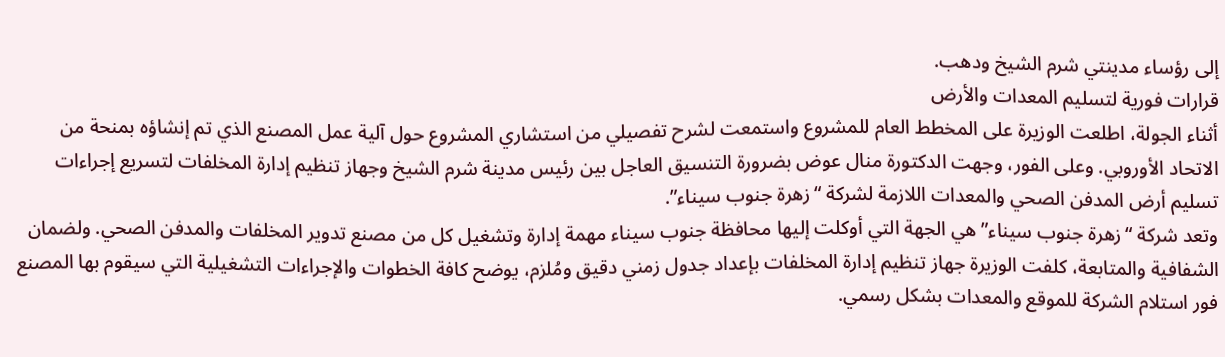إلى رؤساء مدينتي شرم الشيخ ودهب.
قرارات فورية لتسليم المعدات والأرض
أثناء الجولة، اطلعت الوزيرة على المخطط العام للمشروع واستمعت لشرح تفصيلي من استشاري المشروع حول آلية عمل المصنع الذي تم إنشاؤه بمنحة من الاتحاد الأوروبي. وعلى الفور، وجهت الدكتورة منال عوض بضرورة التنسيق العاجل بين رئيس مدينة شرم الشيخ وجهاز تنظيم إدارة المخلفات لتسريع إجراءات تسليم أرض المدفن الصحي والمعدات اللازمة لشركة “زهرة جنوب سيناء”.
وتعد شركة “زهرة جنوب سيناء” هي الجهة التي أوكلت إليها محافظة جنوب سيناء مهمة إدارة وتشغيل كل من مصنع تدوير المخلفات والمدفن الصحي. ولضمان الشفافية والمتابعة، كلفت الوزيرة جهاز تنظيم إدارة المخلفات بإعداد جدول زمني دقيق ومُلزم، يوضح كافة الخطوات والإجراءات التشغيلية التي سيقوم بها المصنع فور استلام الشركة للموقع والمعدات بشكل رسمي.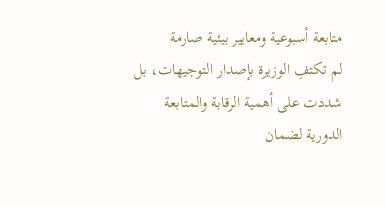متابعة أسبوعية ومعايير بيئية صارمة
لم تكتفِ الوزيرة بإصدار التوجيهات، بل شددت على أهمية الرقابة والمتابعة الدورية لضمان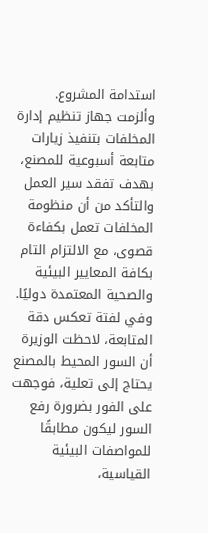استدامة المشروع. وألزمت جهاز تنظيم إدارة المخلفات بتنفيذ زيارات متابعة أسبوعية للمصنع، بهدف تفقد سير العمل والتأكد من أن منظومة المخلفات تعمل بكفاءة قصوى، مع الالتزام التام بكافة المعايير البيئية والصحية المعتمدة دوليًا.
وفي لفتة تعكس دقة المتابعة، لاحظت الوزيرة أن السور المحيط بالمصنع يحتاج إلى تعلية، فوجهت على الفور بضرورة رفع السور ليكون مطابقًا للمواصفات البيئية القياسية،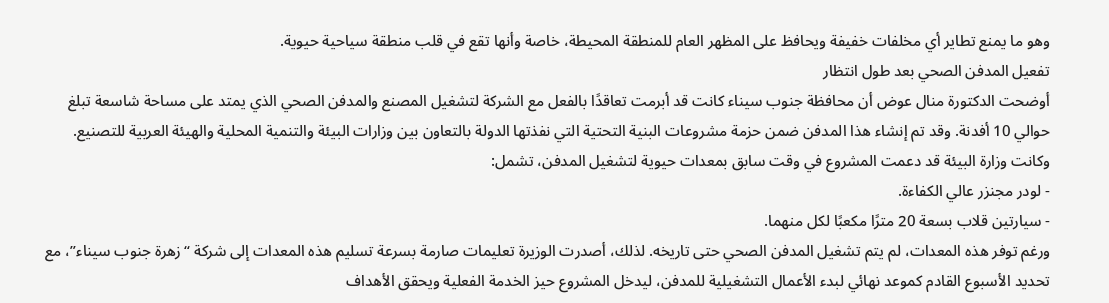وهو ما يمنع تطاير أي مخلفات خفيفة ويحافظ على المظهر العام للمنطقة المحيطة، خاصة وأنها تقع في قلب منطقة سياحية حيوية.
تفعيل المدفن الصحي بعد طول انتظار
أوضحت الدكتورة منال عوض أن محافظة جنوب سيناء كانت قد أبرمت تعاقدًا بالفعل مع الشركة لتشغيل المصنع والمدفن الصحي الذي يمتد على مساحة شاسعة تبلغ حوالي 10 أفدنة. وقد تم إنشاء هذا المدفن ضمن حزمة مشروعات البنية التحتية التي نفذتها الدولة بالتعاون بين وزارات البيئة والتنمية المحلية والهيئة العربية للتصنيع.
وكانت وزارة البيئة قد دعمت المشروع في وقت سابق بمعدات حيوية لتشغيل المدفن، تشمل:
- لودر مجنزر عالي الكفاءة.
- سيارتين قلاب بسعة 20 مترًا مكعبًا لكل منهما.
ورغم توفر هذه المعدات، لم يتم تشغيل المدفن الصحي حتى تاريخه. لذلك، أصدرت الوزيرة تعليمات صارمة بسرعة تسليم هذه المعدات إلى شركة “زهرة جنوب سيناء”، مع تحديد الأسبوع القادم كموعد نهائي لبدء الأعمال التشغيلية للمدفن، ليدخل المشروع حيز الخدمة الفعلية ويحقق الأهداف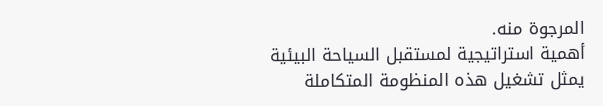المرجوة منه.
أهمية استراتيجية لمستقبل السياحة البيئية
يمثل تشغيل هذه المنظومة المتكاملة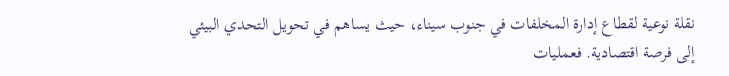نقلة نوعية لقطاع إدارة المخلفات في جنوب سيناء، حيث يساهم في تحويل التحدي البيئي إلى فرصة اقتصادية. فعمليات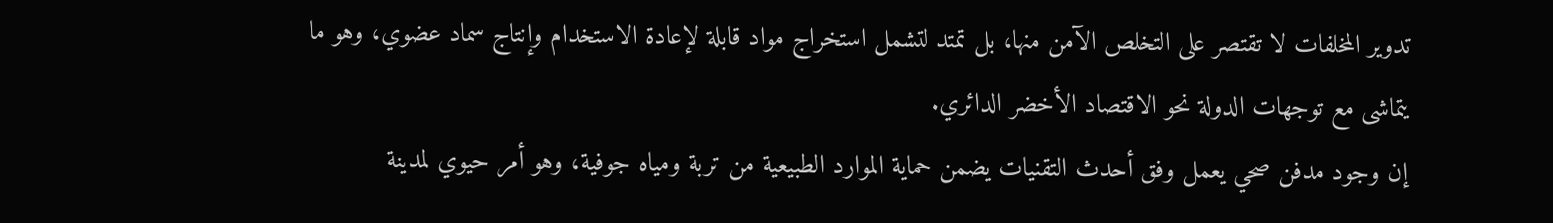تدوير المخلفات لا تقتصر على التخلص الآمن منها، بل تمتد لتشمل استخراج مواد قابلة لإعادة الاستخدام وإنتاج سماد عضوي، وهو ما يتماشى مع توجهات الدولة نحو الاقتصاد الأخضر الدائري.
إن وجود مدفن صحي يعمل وفق أحدث التقنيات يضمن حماية الموارد الطبيعية من تربة ومياه جوفية، وهو أمر حيوي لمدينة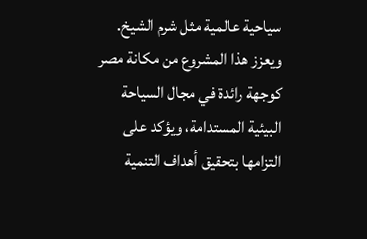سياحية عالمية مثل شرم الشيخ. ويعزز هذا المشروع من مكانة مصر كوجهة رائدة في مجال السياحة البيئية المستدامة، ويؤكد على التزامها بتحقيق أهداف التنمية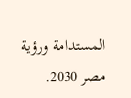المستدامة ورؤية مصر 2030.